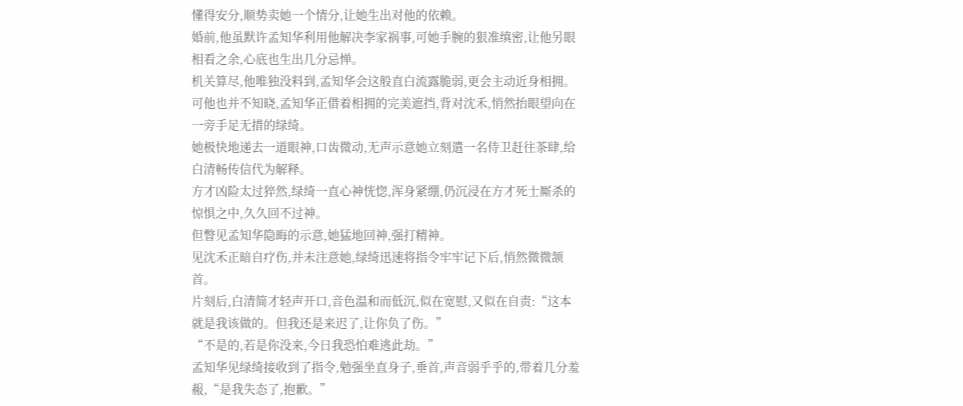懂得安分,顺势卖她一个情分,让她生出对他的依赖。
婚前,他虽默许孟知华利用他解决李家祸事,可她手腕的狠准缜密,让他另眼相看之余,心底也生出几分忌惮。
机关算尽,他唯独没料到,孟知华会这般直白流露脆弱,更会主动近身相拥。
可他也并不知晓,孟知华正借着相拥的完美遮挡,背对沈禾,悄然抬眼望向在一旁手足无措的绿绮。
她极快地递去一道眼神,口齿微动,无声示意她立刻遣一名侍卫赶往茶肆,给白清畅传信代为解释。
方才凶险太过猝然,绿绮一直心神恍惚,浑身紧绷,仍沉浸在方才死士厮杀的惊惧之中,久久回不过神。
但瞥见孟知华隐晦的示意,她猛地回神,强打精神。
见沈禾正暗自疗伤,并未注意她,绿绮迅速将指令牢牢记下后,悄然微微颔首。
片刻后,白清简才轻声开口,音色温和而低沉,似在宽慰,又似在自责:“这本就是我该做的。但我还是来迟了,让你负了伤。”
“不是的,若是你没来,今日我恐怕难逃此劫。”
孟知华见绿绮接收到了指令,勉强坐直身子,垂首,声音弱乎乎的,带着几分羞赧,“是我失态了,抱歉。”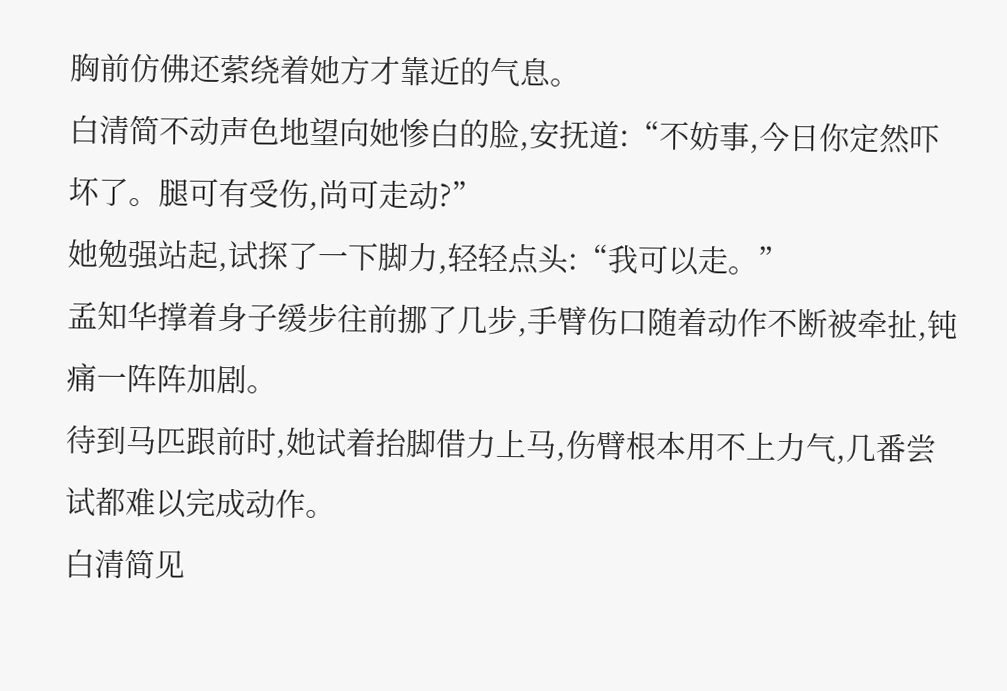胸前仿佛还萦绕着她方才靠近的气息。
白清简不动声色地望向她惨白的脸,安抚道:“不妨事,今日你定然吓坏了。腿可有受伤,尚可走动?”
她勉强站起,试探了一下脚力,轻轻点头:“我可以走。”
孟知华撑着身子缓步往前挪了几步,手臂伤口随着动作不断被牵扯,钝痛一阵阵加剧。
待到马匹跟前时,她试着抬脚借力上马,伤臂根本用不上力气,几番尝试都难以完成动作。
白清简见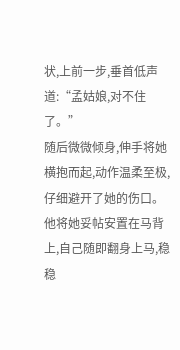状,上前一步,垂首低声道:“孟姑娘,对不住了。”
随后微微倾身,伸手将她横抱而起,动作温柔至极,仔细避开了她的伤口。
他将她妥帖安置在马背上,自己随即翻身上马,稳稳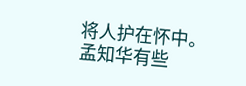将人护在怀中。
孟知华有些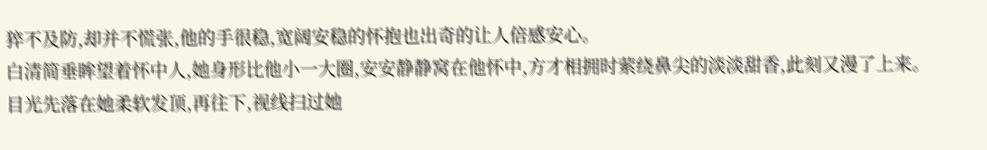猝不及防,却并不慌张,他的手很稳,宽阔安稳的怀抱也出奇的让人倍感安心。
白清简垂眸望着怀中人,她身形比他小一大圈,安安静静窝在他怀中,方才相拥时萦绕鼻尖的淡淡甜香,此刻又漫了上来。
目光先落在她柔软发顶,再往下,视线扫过她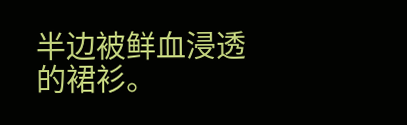半边被鲜血浸透的裙衫。